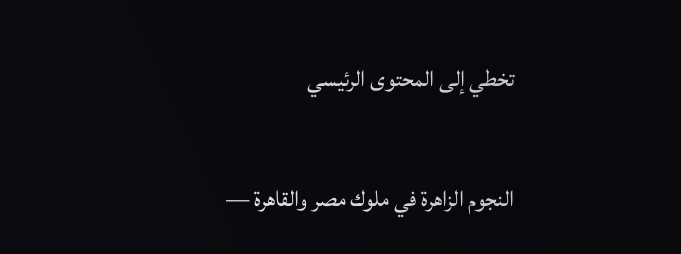تخطي إلى المحتوى الرئيسي

النجوم الزاهرة في ملوك مصر والقاهرة —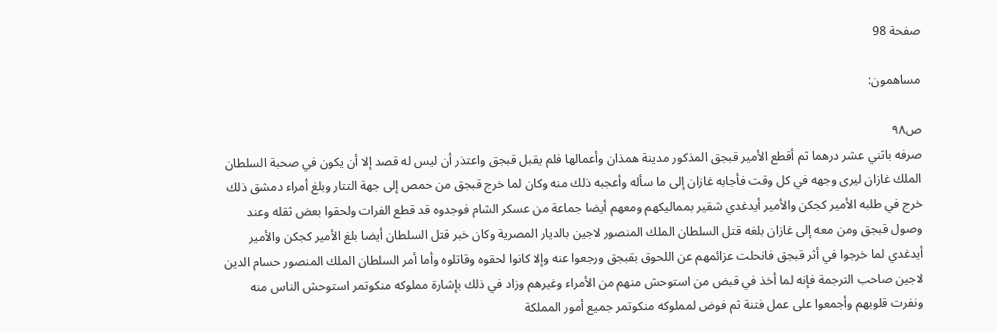صفحة 98

مساهمون:

ص٩٨
صرفه باثني عشر درهما ثم أقطع الأمير قبجق المذكور مدينة همذان وأعمالها فلم يقبل قبجق واعتذر أن ليس له قصد إلا أن يكون في صحبة السلطان الملك غازان ليرى وجهه في كل وقت فأجابه غازان إلى ما سأله وأعجبه ذلك منه وكان لما خرج قبجق من حمص إلى جهة التتار وبلغ أمراء دمشق ذلك خرج في طلبه الأمير كجكن والأمير أيدغدي شقير بمماليكهم ومعهم أيضا جماعة من عسكر الشام فوجدوه قد قطع الفرات ولحقوا بعض ثقله وعند وصول قبجق ومن معه إلى غازان بلغه قتل السلطان الملك المنصور لاجين بالديار المصرية وكان خبر قتل السلطان أيضا بلغ الأمير كجكن والأمير أيدغدي لما خرجوا في أثر قبجق فانحلت عزائمهم عن اللحوق بقبجق ورجعوا عنه وإلا كانوا لحقوه وقاتلوه وأما أمر السلطان الملك المنصور حسام الدين لاجين صاحب الترجمة فإنه لما أخذ في قبض من استوحش منهم من الأمراء وغيرهم وزاد في ذلك بإشارة مملوكه منكوتمر استوحش الناس منه ونفرت قلوبهم وأجمعوا على عمل فتنة ثم فوض لمملوكه منكوتمر جميع أمور المملكة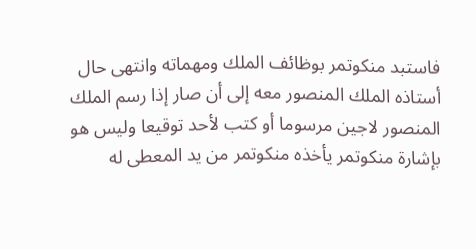فاستبد منكوتمر بوظائف الملك ومهماته وانتهى حال أستاذه الملك المنصور معه إلى أن صار إذا رسم الملك المنصور لاجين مرسوما أو كتب لأحد توقيعا وليس هو بإشارة منكوتمر يأخذه منكوتمر من يد المعطى له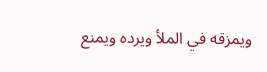ويمزقه في الملأ ويرده ويمنع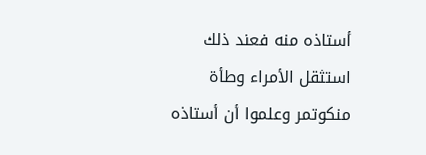أستاذه منه فعند ذلك استثقل الأمراء وطأة منكوتمر وعلموا أن أستاذه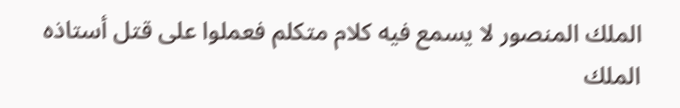الملك المنصور لا يسمع فيه كلام متكلم فعملوا على قتل أستاذه الملك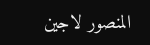المنصور لاجين